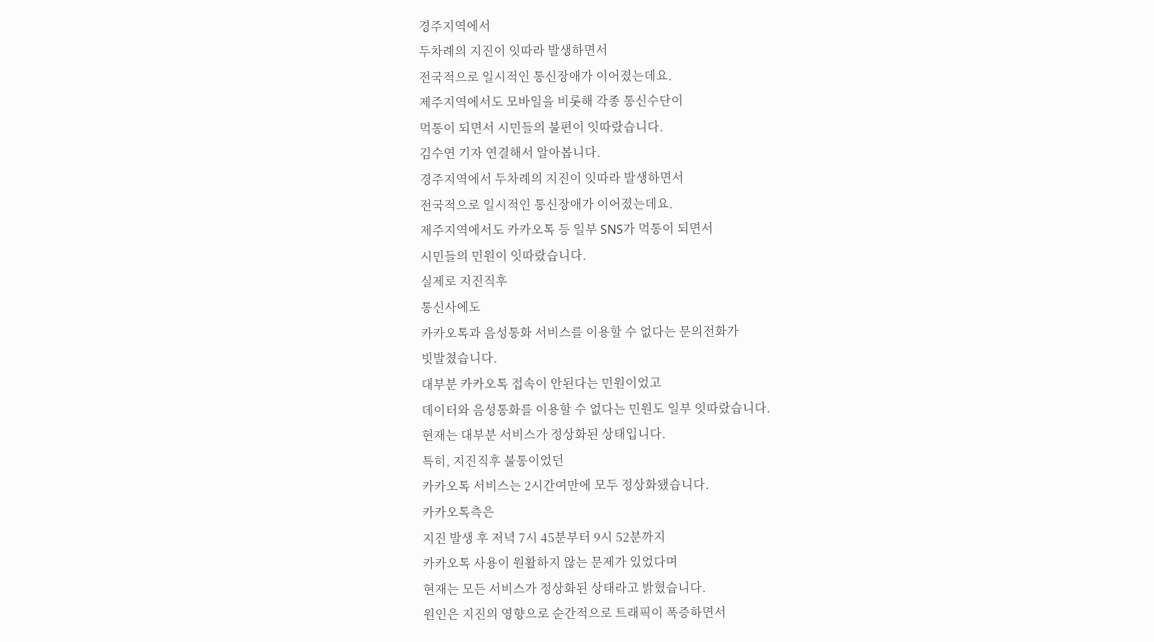경주지역에서
두차례의 지진이 잇따라 발생하면서
전국적으로 일시적인 통신장애가 이어졌는데요.
제주지역에서도 모바일을 비롯해 각종 통신수단이
먹통이 되면서 시민들의 불편이 잇따랐습니다.
김수연 기자 연결해서 알아봅니다.
경주지역에서 두차례의 지진이 잇따라 발생하면서
전국적으로 일시적인 통신장애가 이어졌는데요.
제주지역에서도 카카오톡 등 일부 SNS가 먹통이 되면서
시민들의 민원이 잇따랐습니다.
실제로 지진직후
통신사에도
카카오톡과 음성통화 서비스를 이용할 수 없다는 문의전화가
빗발쳤습니다.
대부분 카카오톡 접속이 안된다는 민원이었고
데이터와 음성통화를 이용할 수 없다는 민원도 일부 잇따랐습니다.
현재는 대부분 서비스가 정상화된 상태입니다.
특히, 지진직후 불통이었던
카카오톡 서비스는 2시간여만에 모두 정상화됐습니다.
카카오톡측은
지진 발생 후 저녁 7시 45분부터 9시 52분까지
카카오톡 사용이 원활하지 않는 문제가 있었다며
현재는 모든 서비스가 정상화된 상태라고 밝혔습니다.
원인은 지진의 영향으로 순간적으로 트래픽이 폭증하면서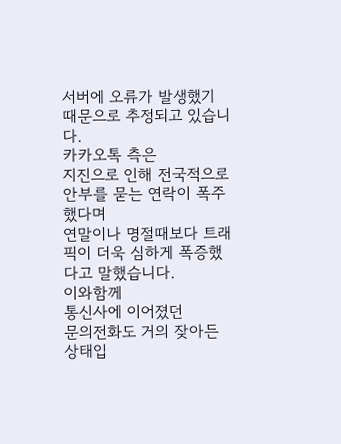서버에 오류가 발생했기 때문으로 추정되고 있습니다.
카카오톡 측은
지진으로 인해 전국적으로 안부를 묻는 연락이 폭주했다며
연말이나 명절때보다 트래픽이 더욱 심하게 폭증했다고 말했습니다.
이와함께
통신사에 이어졌던
문의전화도 거의 잦아든 상태입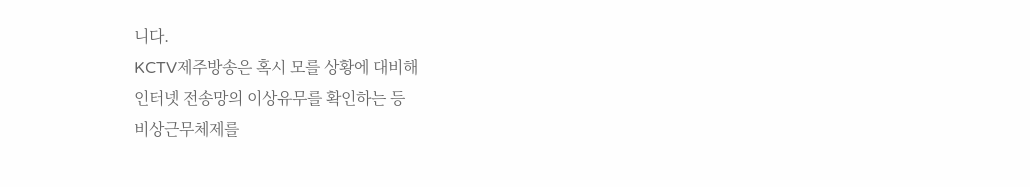니다.
KCTV제주방송은 혹시 모를 상황에 대비해
인터넷 전송망의 이상유무를 확인하는 등
비상근무체제를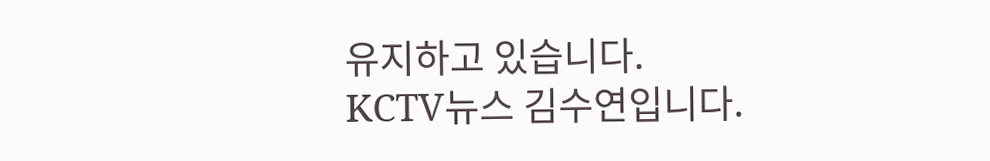유지하고 있습니다.
KCTV뉴스 김수연입니다.